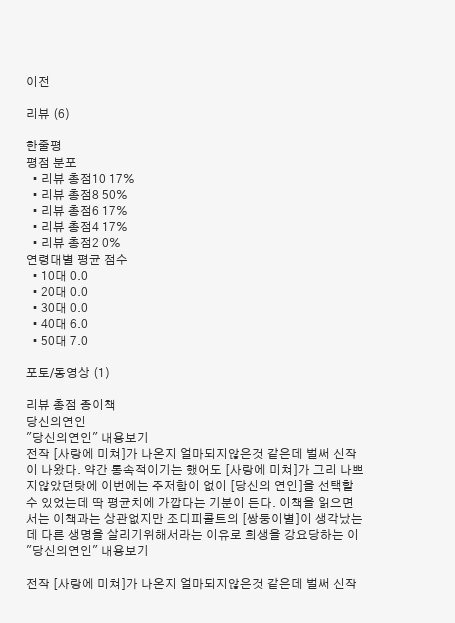이전

리뷰 (6)

한줄평
평점 분포
  • 리뷰 총점10 17%
  • 리뷰 총점8 50%
  • 리뷰 총점6 17%
  • 리뷰 총점4 17%
  • 리뷰 총점2 0%
연령대별 평균 점수
  • 10대 0.0
  • 20대 0.0
  • 30대 0.0
  • 40대 6.0
  • 50대 7.0

포토/동영상 (1)

리뷰 총점 종이책
당신의연인
"당신의연인" 내용보기
전작 [사랑에 미쳐]가 나온지 얼마되지않은것 같은데 벌써 신작이 나왔다. 약간 통속적이기는 했어도 [사랑에 미쳐]가 그리 나쁘지않았던탓에 이번에는 주저함이 없이 [당신의 연인]을 선택할수 있었는데 딱 평균치에 가깝다는 기분이 든다. 이책을 읽으면서는 이책과는 상관없지만 조디피콜트의 [쌍둥이별]이 생각났는데 다른 생명을 살리기위해서라는 이유로 희생을 강요당하는 이
"당신의연인" 내용보기

전작 [사랑에 미쳐]가 나온지 얼마되지않은것 같은데 벌써 신작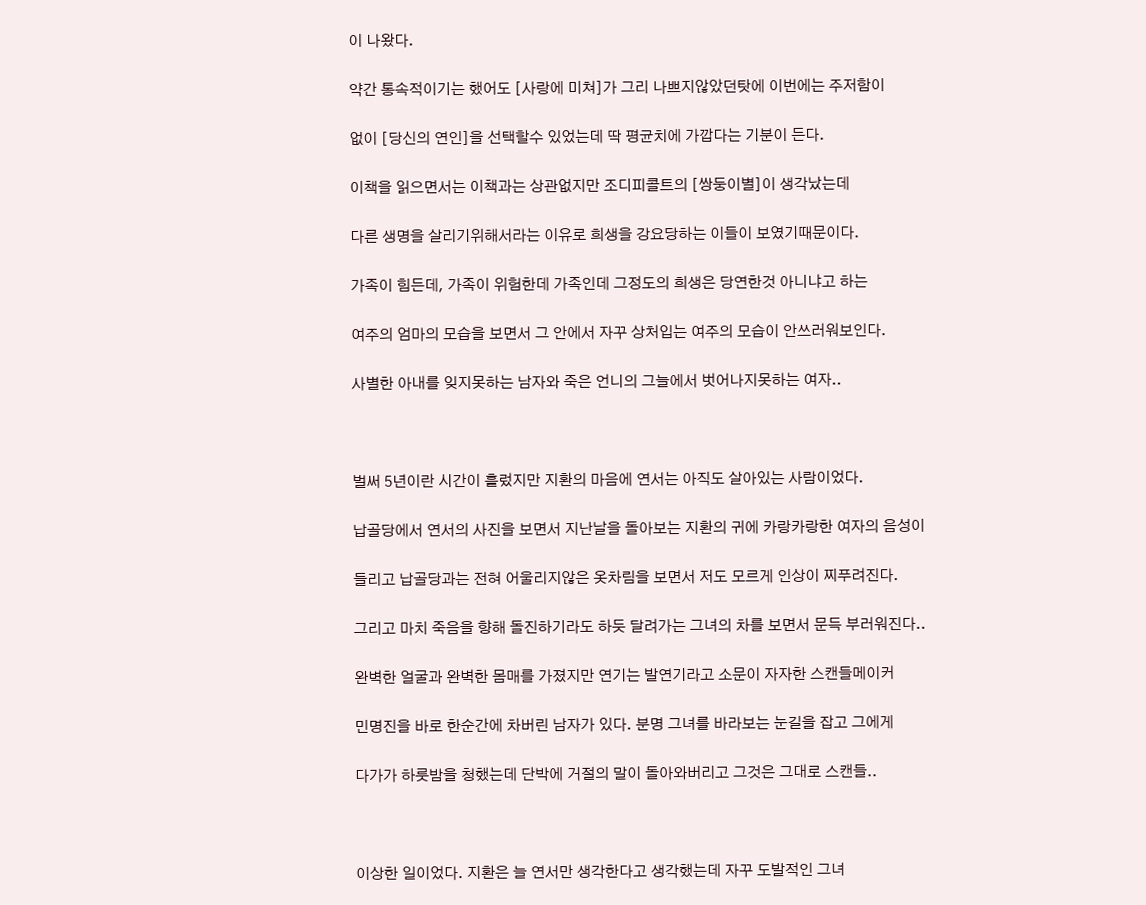이 나왔다.

약간 통속적이기는 했어도 [사랑에 미쳐]가 그리 나쁘지않았던탓에 이번에는 주저함이

없이 [당신의 연인]을 선택할수 있었는데 딱 평균치에 가깝다는 기분이 든다.

이책을 읽으면서는 이책과는 상관없지만 조디피콜트의 [쌍둥이별]이 생각났는데

다른 생명을 살리기위해서라는 이유로 희생을 강요당하는 이들이 보였기때문이다.

가족이 힘든데, 가족이 위험한데 가족인데 그정도의 희생은 당연한것 아니냐고 하는

여주의 엄마의 모습을 보면서 그 안에서 자꾸 상처입는 여주의 모습이 안쓰러워보인다.

사별한 아내를 잊지못하는 남자와 죽은 언니의 그늘에서 벗어나지못하는 여자..



벌써 5년이란 시간이 흘렀지만 지환의 마음에 연서는 아직도 살아있는 사람이었다.

납골당에서 연서의 사진을 보면서 지난날을 돌아보는 지환의 귀에 카랑카랑한 여자의 음성이

들리고 납골당과는 전혀 어울리지않은 옷차림을 보면서 저도 모르게 인상이 찌푸려진다.

그리고 마치 죽음을 향해 돌진하기라도 하듯 달려가는 그녀의 차를 보면서 문득 부러워진다..

완벽한 얼굴과 완벽한 몸매를 가졌지만 연기는 발연기라고 소문이 자자한 스캔들메이커

민명진을 바로 한순간에 차버린 남자가 있다. 분명 그녀를 바라보는 눈길을 잡고 그에게

다가가 하룻밤을 청했는데 단박에 거절의 말이 돌아와버리고 그것은 그대로 스캔들..



이상한 일이었다. 지환은 늘 연서만 생각한다고 생각했는데 자꾸 도발적인 그녀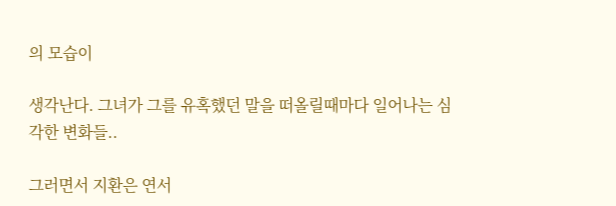의 모습이

생각난다. 그녀가 그를 유혹했던 말을 떠올릴때마다 일어나는 심각한 변화들..

그러면서 지환은 연서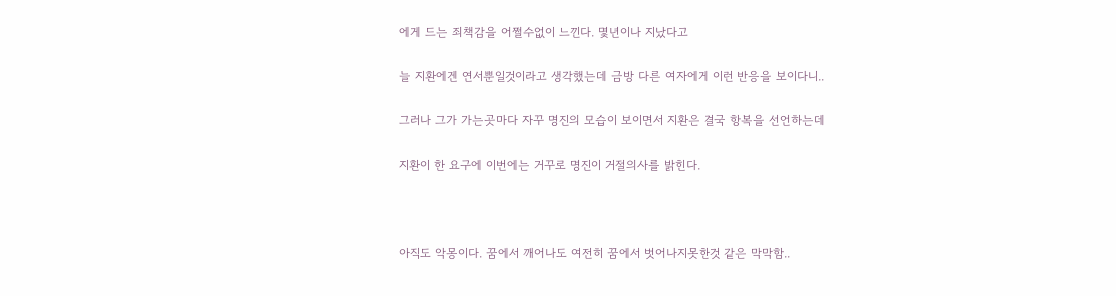에게 드는 죄책감을 어쩔수없이 느낀다. 몇년이나 지났다고

늘 지환에겐 연서뿐일것이라고 생각했는데 금방 다른 여자에게 이런 반응을 보이다니..

그러나 그가 가는곳마다 자꾸 명진의 모습이 보이면서 지환은 결국 항복을 선언하는데

지환이 한 요구에 이번에는 거꾸로 명진이 거절의사를 밝힌다.



아직도 악몽이다. 꿈에서 깨어나도 여전히 꿈에서 벗어나지못한것 같은 막막함..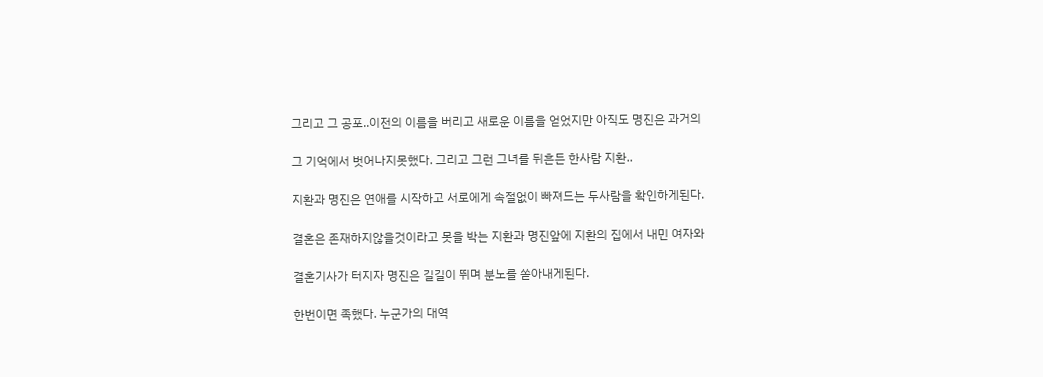그리고 그 공포..이전의 이름을 버리고 새로운 이름을 얻었지만 아직도 명진은 과거의

그 기억에서 벗어나지못했다. 그리고 그런 그녀를 뒤흔든 한사람 지환..

지환과 명진은 연애를 시작하고 서로에게 속절없이 빠져드는 두사람을 확인하게된다.

결혼은 존재하지않을것이라고 못을 박는 지환과 명진앞에 지환의 집에서 내민 여자와

결혼기사가 터지자 명진은 길길이 뛰며 분노를 쏟아내게된다.

한번이면 족했다. 누군가의 대역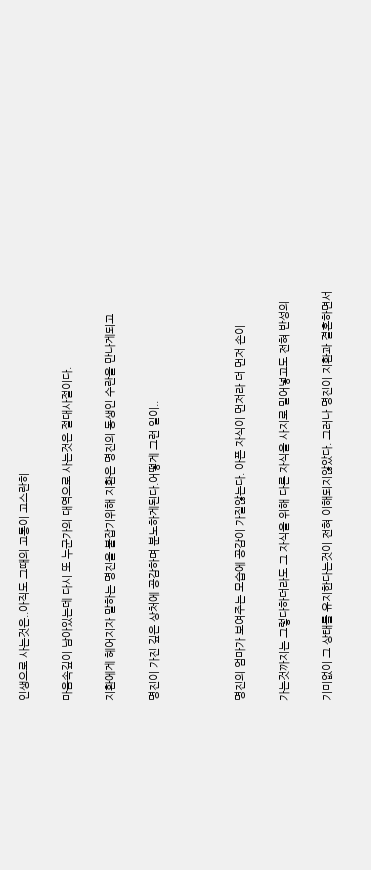인생으로 사는것은..아직도 그때의 고통이 고스란히

마음속깊이 남아있는데 다시 또 누군가의 대역으로 사는것은 절대사절이다.

지환에게 헤어지자 말하는 명진을 붙잡기위해 지환은 명진의 동생인 수란을 만나게되고

명진이 가진 깊은 상처에 공감하며 분노하게된다.어떻게 그런 일이..



명진의 엄마가 보여주는 모습에 공감이 가질않는다. 아픈 자식이 먼저라 더 먼저 손이

가는것까지는 그렇다하더라도 그 자식을 위해 다른 자식을 사지로 밀어넣고도 전혀 반성의

기미없이 그 상태를 유지한다는것이 전혀 이해되지않았다. 그러나 명진이 지환과 결혼하면서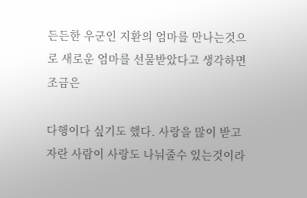든든한 우군인 지환의 엄마를 만나는것으로 새로운 엄마를 선물받았다고 생각하면 조금은

다행이다 싶기도 했다. 사랑을 많이 받고 자란 사람이 사랑도 나눠줄수 있는것이라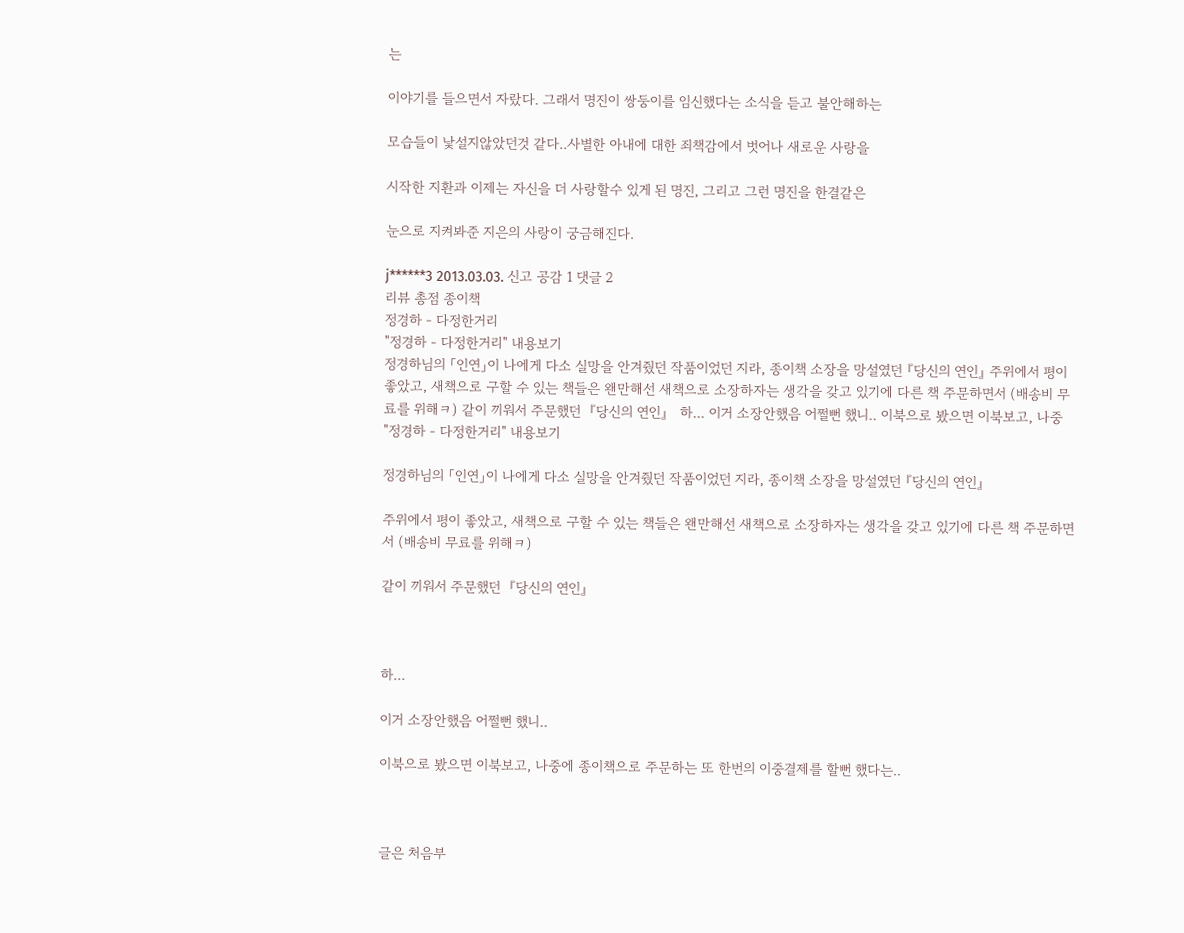는

이야기를 들으면서 자랐다. 그래서 명진이 쌍둥이를 임신했다는 소식을 듣고 불안해하는

모습들이 낯설지않았던것 같다..사별한 아내에 대한 죄책감에서 벗어나 새로운 사랑을

시작한 지환과 이제는 자신을 더 사랑할수 있게 된 명진, 그리고 그런 명진을 한결같은

눈으로 지켜봐준 지은의 사랑이 궁금해진다.

j******3 2013.03.03. 신고 공감 1 댓글 2
리뷰 총점 종이책
정경하 - 다정한거리
"정경하 - 다정한거리" 내용보기
정경하님의 「인연」이 나에게 다소 실망을 안겨줬던 작품이었던 지라, 종이책 소장을 망설였던 『당신의 연인』 주위에서 평이 좋았고, 새책으로 구할 수 있는 책들은 왠만해선 새책으로 소장하자는 생각을 갖고 있기에 다른 책 주문하면서 (배송비 무료를 위해ㅋ) 같이 끼워서 주문했던  『당신의 연인』   하... 이거 소장안했음 어쩔뻔 했니.. 이북으로 봤으면 이북보고, 나중
"정경하 - 다정한거리" 내용보기

정경하님의 「인연」이 나에게 다소 실망을 안겨줬던 작품이었던 지라, 종이책 소장을 망설였던 『당신의 연인』

주위에서 평이 좋았고, 새책으로 구할 수 있는 책들은 왠만해선 새책으로 소장하자는 생각을 갖고 있기에 다른 책 주문하면서 (배송비 무료를 위해ㅋ)

같이 끼워서 주문했던  『당신의 연인』



하...

이거 소장안했음 어쩔뻔 했니..

이북으로 봤으면 이북보고, 나중에 종이책으로 주문하는 또 한번의 이중결제를 할뻔 했다는..



글은 처음부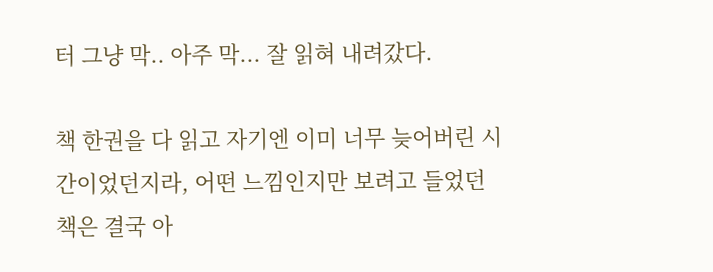터 그냥 막.. 아주 막... 잘 읽혀 내려갔다.

책 한권을 다 읽고 자기엔 이미 너무 늦어버린 시간이었던지라, 어떤 느낌인지만 보려고 들었던 책은 결국 아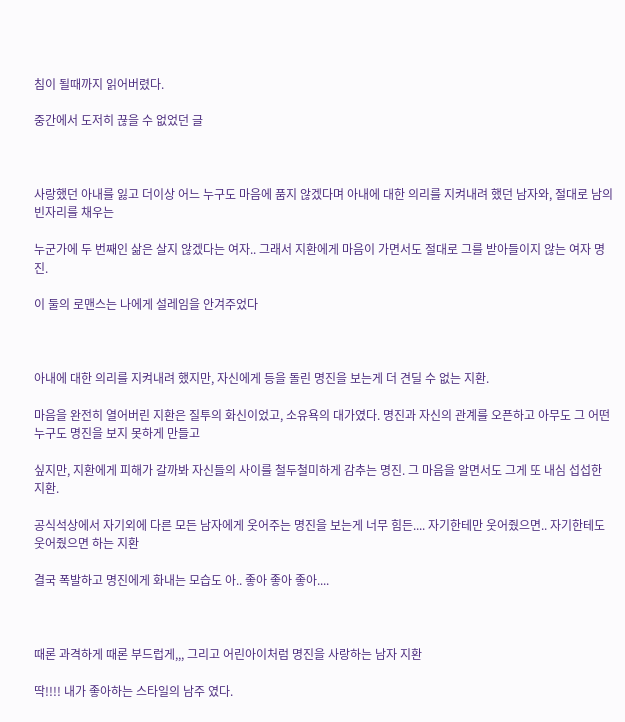침이 될때까지 읽어버렸다.

중간에서 도저히 끊을 수 없었던 글



사랑했던 아내를 잃고 더이상 어느 누구도 마음에 품지 않겠다며 아내에 대한 의리를 지켜내려 했던 남자와, 절대로 남의 빈자리를 채우는

누군가에 두 번째인 삶은 살지 않겠다는 여자.. 그래서 지환에게 마음이 가면서도 절대로 그를 받아들이지 않는 여자 명진.

이 둘의 로맨스는 나에게 설레임을 안겨주었다



아내에 대한 의리를 지켜내려 했지만, 자신에게 등을 돌린 명진을 보는게 더 견딜 수 없는 지환.

마음을 완전히 열어버린 지환은 질투의 화신이었고, 소유욕의 대가였다. 명진과 자신의 관계를 오픈하고 아무도 그 어떤 누구도 명진을 보지 못하게 만들고

싶지만, 지환에게 피해가 갈까봐 자신들의 사이를 철두철미하게 감추는 명진. 그 마음을 알면서도 그게 또 내심 섭섭한 지환.

공식석상에서 자기외에 다른 모든 남자에게 웃어주는 명진을 보는게 너무 힘든.... 자기한테만 웃어줬으면.. 자기한테도 웃어줬으면 하는 지환

결국 폭발하고 명진에게 화내는 모습도 아.. 좋아 좋아 좋아....



때론 과격하게 때론 부드럽게,,, 그리고 어린아이처럼 명진을 사랑하는 남자 지환

딱!!!! 내가 좋아하는 스타일의 남주 였다.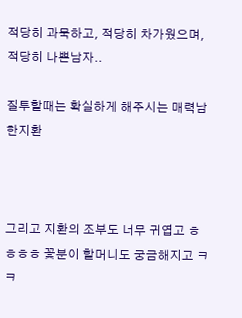적당히 과묵하고, 적당히 차가웠으며, 적당히 나쁜남자..

질투할때는 확실하게 해주시는 매력남 한지환



그리고 지환의 조부도 너무 귀엽고 ㅎㅎㅎㅎ 꽃분이 할머니도 궁금해지고 ㅋㅋ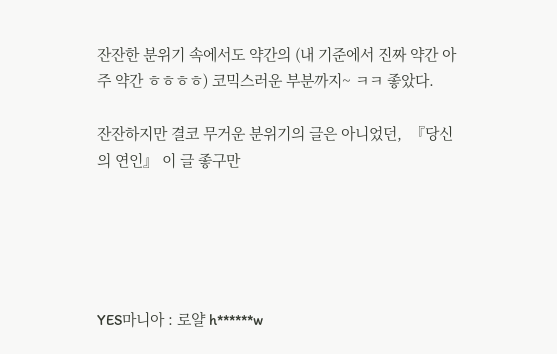잔잔한 분위기 속에서도 약간의 (내 기준에서 진짜 약간 아주 약간 ㅎㅎㅎㅎ) 코믹스러운 부분까지~ ㅋㅋ 좋았다.

잔잔하지만 결코 무거운 분위기의 글은 아니었던,  『당신의 연인』 이 글 좋구만





YES마니아 : 로얄 h******w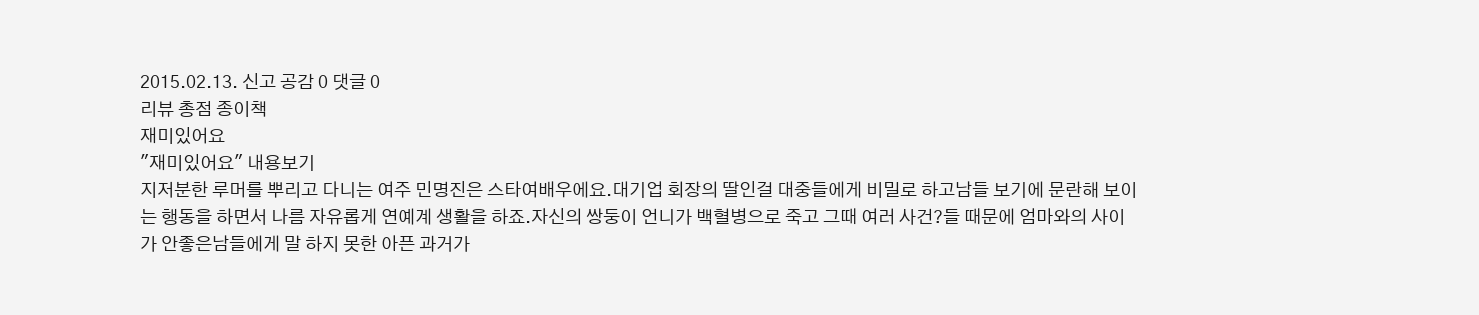2015.02.13. 신고 공감 0 댓글 0
리뷰 총점 종이책
재미있어요
"재미있어요" 내용보기
지저분한 루머를 뿌리고 다니는 여주 민명진은 스타여배우에요.대기업 회장의 딸인걸 대중들에게 비밀로 하고남들 보기에 문란해 보이는 행동을 하면서 나름 자유롭게 연예계 생활을 하죠.자신의 쌍둥이 언니가 백혈병으로 죽고 그때 여러 사건?들 때문에 엄마와의 사이가 안좋은남들에게 말 하지 못한 아픈 과거가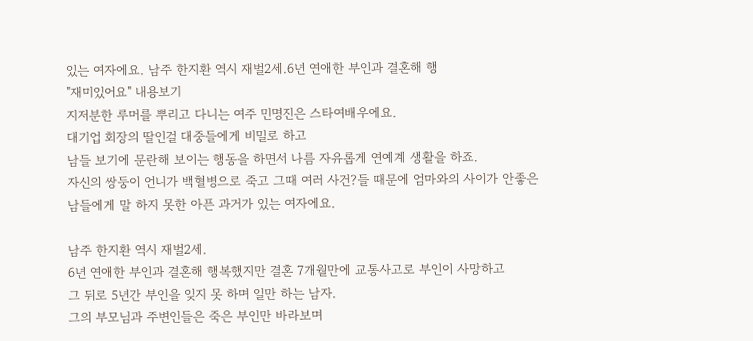있는 여자에요. 남주 한지환 역시 재벌2세.6년 연애한 부인과 결혼해 행
"재미있어요" 내용보기
지저분한 루머를 뿌리고 다니는 여주 민명진은 스타여배우에요.
대기업 회장의 딸인걸 대중들에게 비밀로 하고
남들 보기에 문란해 보이는 행동을 하면서 나름 자유롭게 연예계 생활을 하죠.
자신의 쌍둥이 언니가 백혈병으로 죽고 그때 여러 사건?들 때문에 엄마와의 사이가 안좋은
남들에게 말 하지 못한 아픈 과거가 있는 여자에요.

남주 한지환 역시 재벌2세.
6년 연애한 부인과 결혼해 행복했지만 결혼 7개월만에 교통사고로 부인이 사망하고
그 뒤로 5년간 부인을 잊지 못 하며 일만 하는 남자.
그의 부모님과 주변인들은 죽은 부인만 바라보며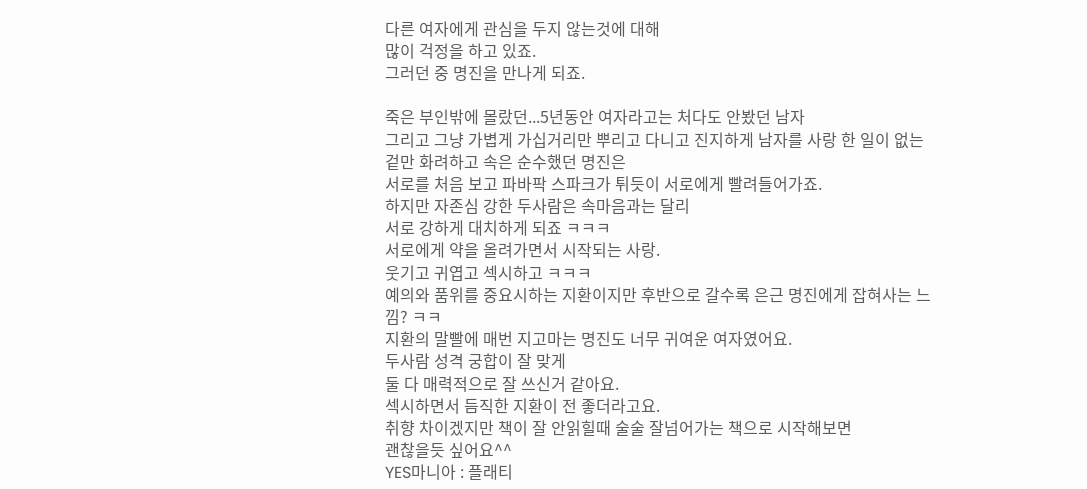다른 여자에게 관심을 두지 않는것에 대해
많이 걱정을 하고 있죠.
그러던 중 명진을 만나게 되죠.

죽은 부인밖에 몰랐던...5년동안 여자라고는 처다도 안봤던 남자
그리고 그냥 가볍게 가십거리만 뿌리고 다니고 진지하게 남자를 사랑 한 일이 없는
겉만 화려하고 속은 순수했던 명진은
서로를 처음 보고 파바팍 스파크가 튀듯이 서로에게 빨려들어가죠.
하지만 자존심 강한 두사람은 속마음과는 달리
서로 강하게 대치하게 되죠 ㅋㅋㅋ
서로에게 약을 올려가면서 시작되는 사랑.
웃기고 귀엽고 섹시하고 ㅋㅋㅋ
예의와 품위를 중요시하는 지환이지만 후반으로 갈수록 은근 명진에게 잡혀사는 느낌? ㅋㅋ
지환의 말빨에 매번 지고마는 명진도 너무 귀여운 여자였어요.
두사람 성격 궁합이 잘 맞게
둘 다 매력적으로 잘 쓰신거 같아요.
섹시하면서 듬직한 지환이 전 좋더라고요.
취향 차이겠지만 책이 잘 안읽힐때 술술 잘넘어가는 책으로 시작해보면
괜찮을듯 싶어요^^
YES마니아 : 플래티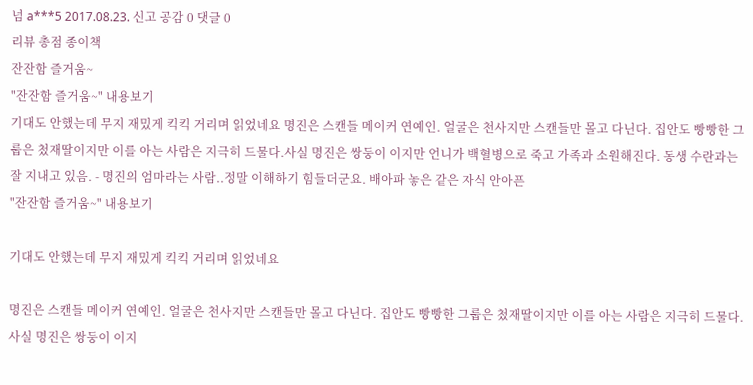넘 a***5 2017.08.23. 신고 공감 0 댓글 0
리뷰 총점 종이책
잔잔함 즐거움~
"잔잔함 즐거움~" 내용보기
기대도 안했는데 무지 재밌게 킥킥 거리며 읽었네요 명진은 스캔들 메이커 연예인. 얼굴은 천사지만 스캔들만 몰고 다닌다. 집안도 빵빵한 그룹은 첬재딸이지만 이를 아는 사람은 지극히 드물다.사실 명진은 쌍둥이 이지만 언니가 백혈병으로 죽고 가족과 소원해진다. 동생 수란과는 잘 지내고 있음. - 명진의 엄마라는 사람..정말 이해하기 힘들더군요. 배아파 놓은 같은 자식 안아픈
"잔잔함 즐거움~" 내용보기

기대도 안했는데 무지 재밌게 킥킥 거리며 읽었네요

명진은 스캔들 메이커 연예인. 얼굴은 천사지만 스캔들만 몰고 다닌다. 집안도 빵빵한 그룹은 첬재딸이지만 이를 아는 사람은 지극히 드물다.사실 명진은 쌍둥이 이지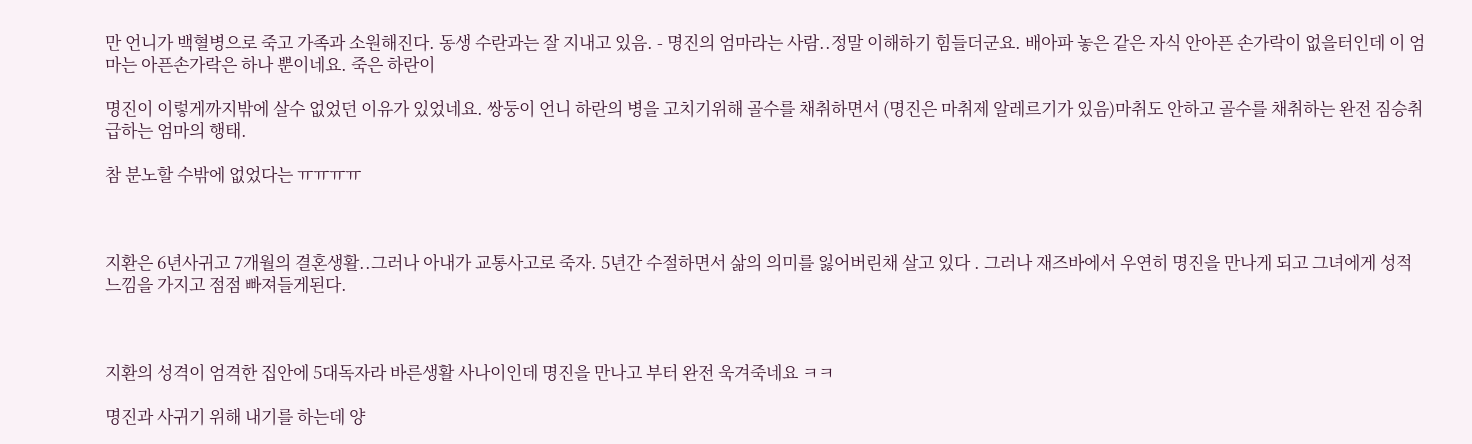만 언니가 백혈병으로 죽고 가족과 소원해진다. 동생 수란과는 잘 지내고 있음. - 명진의 엄마라는 사람..정말 이해하기 힘들더군요. 배아파 놓은 같은 자식 안아픈 손가락이 없을터인데 이 엄마는 아픈손가락은 하나 뿐이네요. 죽은 하란이

명진이 이렇게까지밖에 살수 없었던 이유가 있었네요. 쌍둥이 언니 하란의 병을 고치기위해 골수를 채취하면서 (명진은 마취제 알레르기가 있음)마취도 안하고 골수를 채취하는 완전 짐승취급하는 엄마의 행태.

참 분노할 수밖에 없었다는 ㅠㅠㅠㅠ



지환은 6년사귀고 7개월의 결혼생활..그러나 아내가 교통사고로 죽자. 5년간 수절하면서 삶의 의미를 잃어버린채 살고 있다 . 그러나 재즈바에서 우연히 명진을 만나게 되고 그녀에게 성적 느낌을 가지고 점점 빠져들게된다.



지환의 성격이 엄격한 집안에 5대독자라 바른생활 사나이인데 명진을 만나고 부터 완전 욱겨죽네요 ㅋㅋ

명진과 사귀기 위해 내기를 하는데 양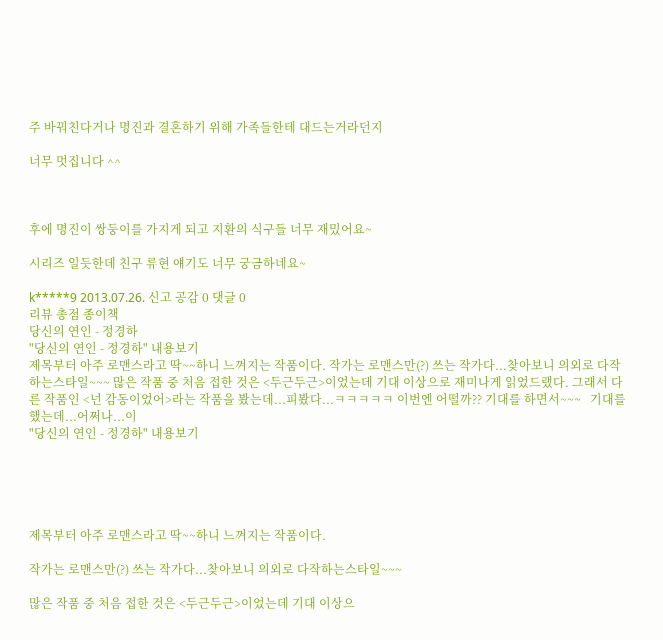주 바꿔친다거나 명진과 결혼하기 위해 가족들한테 대드는거라던지

너무 멋집니다 ^^



후에 명진이 쌍둥이를 가지게 되고 지환의 식구들 너무 재밌어요~

시리즈 일듯한데 친구 류현 얘기도 너무 궁금하네요~

k*****9 2013.07.26. 신고 공감 0 댓글 0
리뷰 총점 종이책
당신의 연인 - 정경하
"당신의 연인 - 정경하" 내용보기
제목부터 아주 로맨스라고 딱~~하니 느껴지는 작품이다. 작가는 로맨스만(?) 쓰는 작가다...찾아보니 의외로 다작하는스타일~~~ 많은 작품 중 처음 접한 것은 <두근두근>이었는데 기대 이상으로 재미나게 읽었드랬다. 그래서 다른 작품인 <넌 감동이었어>라는 작품을 봤는데...피봤다...ㅋㅋㅋㅋㅋ 이번엔 어떨까?? 기대를 하면서~~~   기대를 했는데...어쩌나...이
"당신의 연인 - 정경하" 내용보기





제목부터 아주 로맨스라고 딱~~하니 느껴지는 작품이다.

작가는 로맨스만(?) 쓰는 작가다...찾아보니 의외로 다작하는스타일~~~

많은 작품 중 처음 접한 것은 <두근두근>이었는데 기대 이상으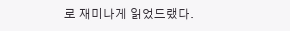로 재미나게 읽었드랬다.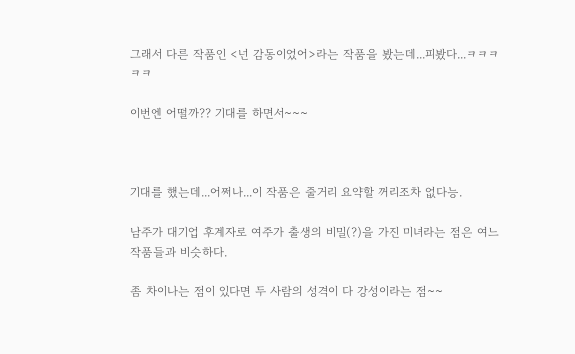그래서 다른 작품인 <넌 감동이었어>라는 작품을 봤는데...피봤다...ㅋㅋㅋㅋㅋ

이번엔 어떨까?? 기대를 하면서~~~



기대를 했는데...어쩌나...이 작품은 줄거리 요약할 꺼리조차 없다능.

남주가 대기업 후계자로 여주가 출생의 비밀(?)을 가진 미녀라는 점은 여느 작품들과 비슷하다.

좀 차이나는 점이 있다면 두 사람의 성격이 다 강성이라는 점~~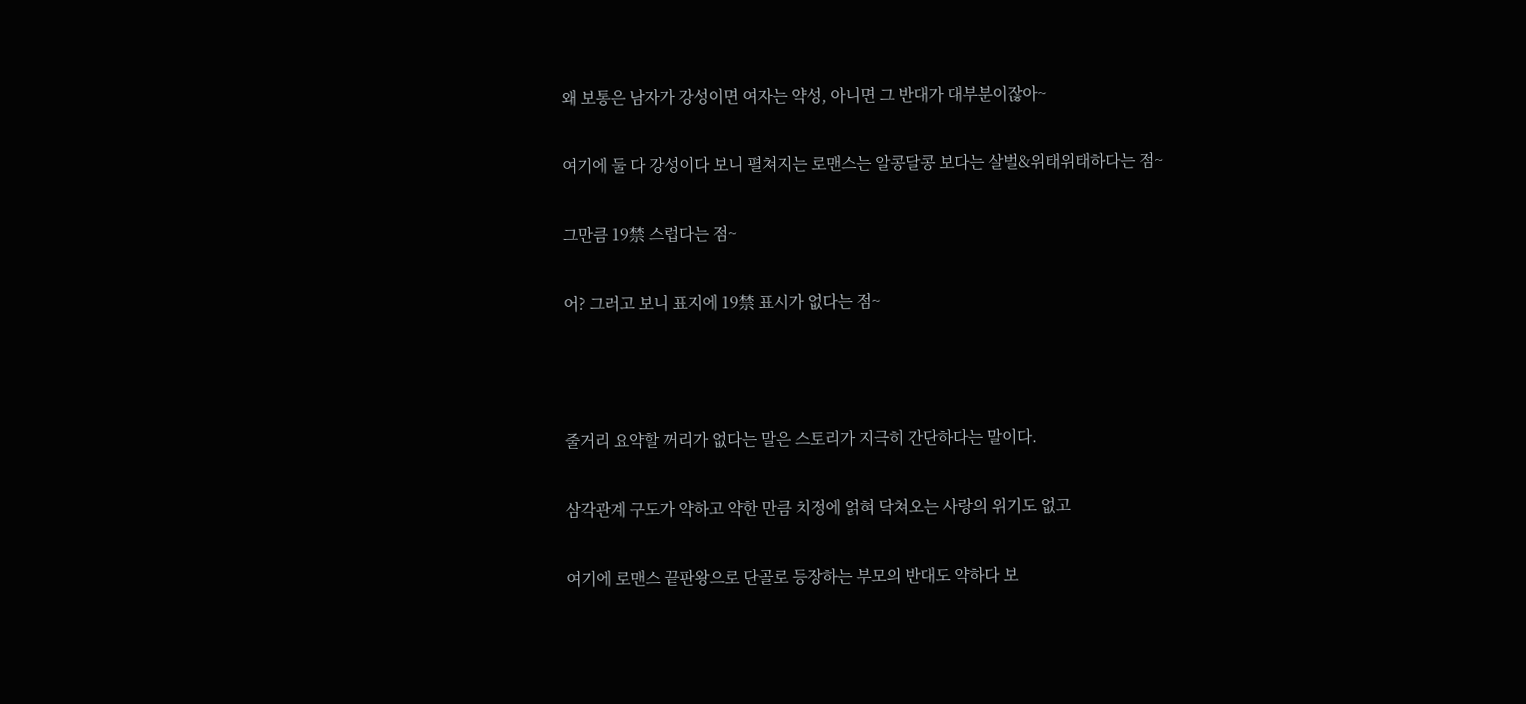왜 보통은 남자가 강성이면 여자는 약성, 아니면 그 반대가 대부분이잖아~

여기에 둘 다 강성이다 보니 펼쳐지는 로맨스는 알콩달콩 보다는 살벌&위태위태하다는 점~

그만큼 19禁 스럽다는 점~

어? 그러고 보니 표지에 19禁 표시가 없다는 점~



줄거리 요약할 꺼리가 없다는 말은 스토리가 지극히 간단하다는 말이다.

삼각관계 구도가 약하고 약한 만큼 치정에 얽혀 닥쳐오는 사랑의 위기도 없고

여기에 로맨스 끝판왕으로 단골로 등장하는 부모의 반대도 약하다 보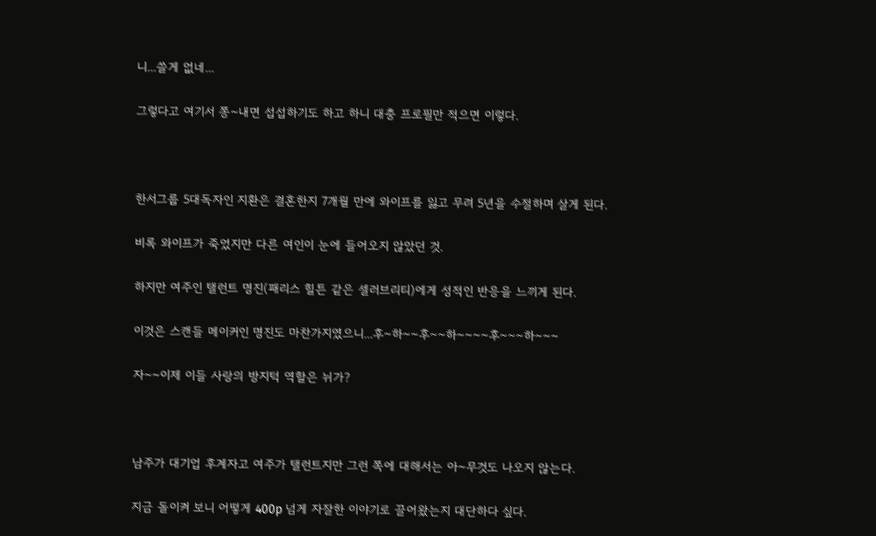니...쓸게 없네...

그렇다고 여기서 쫑~내면 섭섭하기도 하고 하니 대충 프로필만 적으면 이렇다.



한서그룹 5대독자인 지환은 결혼한지 7개월 만에 와이프를 잃고 무려 5년을 수절하며 살게 된다.

비록 와이프가 죽었지만 다른 여인이 눈에 들어오지 않았던 것.

하지만 여주인 탤런트 명진(패리스 힐튼 같은 셀러브리티)에게 성적인 반응을 느끼게 된다.

이것은 스캔들 메이커인 명진도 마찬가지였으니...후~하~~후~~하~~~~후~~~하~~~

자~~이제 이들 사랑의 방지턱 역할은 뉘가?



남주가 대기업 후계자고 여주가 탤런트지만 그런 쪽에 대해서는 아~무것도 나오지 않는다.

지금 돌이켜 보니 어떻게 400p 넘게 자잘한 이야기로 끌어왔는지 대단하다 싶다.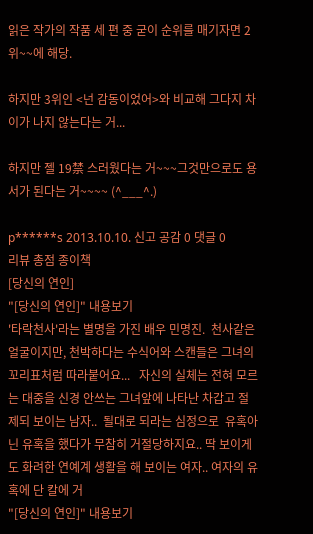읽은 작가의 작품 세 편 중 굳이 순위를 매기자면 2위~~에 해당.

하지만 3위인 <넌 감동이었어>와 비교해 그다지 차이가 나지 않는다는 거...

하지만 젤 19禁 스러웠다는 거~~~그것만으로도 용서가 된다는 거~~~~ (^___^.)

p******s 2013.10.10. 신고 공감 0 댓글 0
리뷰 총점 종이책
[당신의 연인]
"[당신의 연인]" 내용보기
'타락천사'라는 별명을 가진 배우 민명진.  천사같은 얼굴이지만, 천박하다는 수식어와 스캔들은 그녀의 꼬리표처럼 따라붙어요...   자신의 실체는 전혀 모르는 대중을 신경 안쓰는 그녀앞에 나타난 차갑고 절제되 보이는 남자..  될대로 되라는 심정으로  유혹아닌 유혹을 했다가 무참히 거절당하지요.. 딱 보이게도 화려한 연예계 생활을 해 보이는 여자.. 여자의 유혹에 단 칼에 거
"[당신의 연인]" 내용보기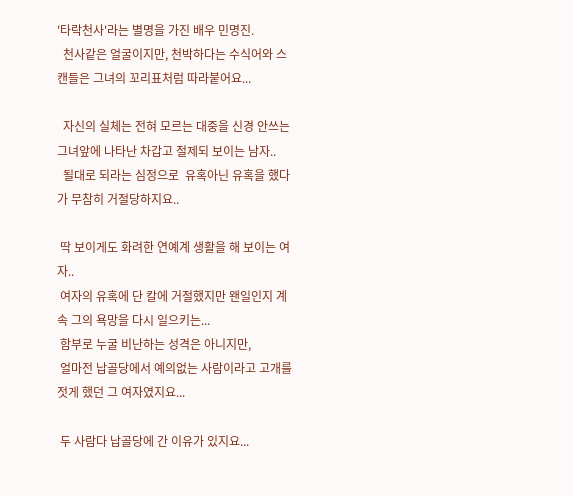'타락천사'라는 별명을 가진 배우 민명진.
  천사같은 얼굴이지만, 천박하다는 수식어와 스캔들은 그녀의 꼬리표처럼 따라붙어요...

  자신의 실체는 전혀 모르는 대중을 신경 안쓰는 그녀앞에 나타난 차갑고 절제되 보이는 남자..
  될대로 되라는 심정으로  유혹아닌 유혹을 했다가 무참히 거절당하지요..

 딱 보이게도 화려한 연예계 생활을 해 보이는 여자..
 여자의 유혹에 단 칼에 거절했지만 왠일인지 계속 그의 욕망을 다시 일으키는...
 함부로 누굴 비난하는 성격은 아니지만,
 얼마전 납골당에서 예의없는 사람이라고 고개를 젓게 했던 그 여자였지요...

 두 사람다 납골당에 간 이유가 있지요...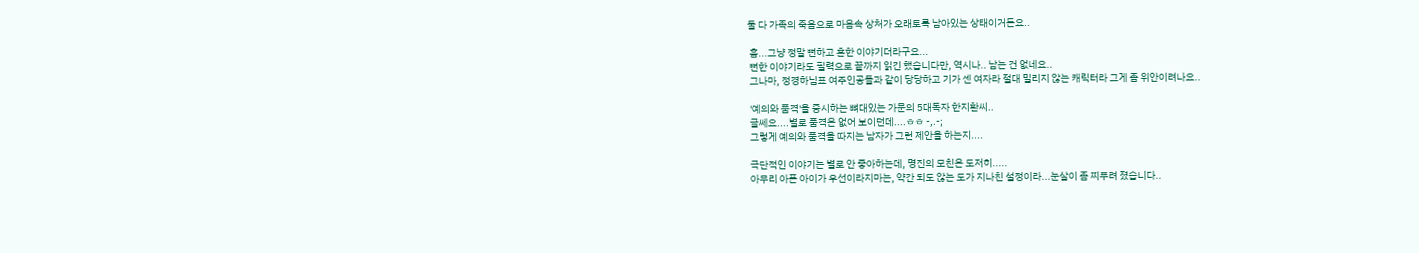둘 다 가족의 죽음으로 마음속 상처가 오래토록 남아있는 상태이거든요..

 흠...그냥 정말 뻔하고 흔한 이야기더라구요...
 뻔한 이야기라도 필력으로 끝까지 읽긴 했습니다만, 역시나.. 남는 건 없네요..
 그나마, 정경하님표 여주인공들과 같이 당당하고 기가 센 여자라 절대 밀리지 않는 캐릭터라 그게 좀 위안이려나요..

 '예의와 품격'을 중시하는 뼈대있는 가문의 5대독자 한지환씨..
 글쎄요....별로 품격은 없어 보이던데....ㅎㅎ -,.-;
 그렇게 예의와 품격을 따지는 남자가 그런 제안을 하는지....

 극단적인 이야기는 별로 안 좋아하는데, 명진의 모친은 도저히.....
 아무리 아픈 아이가 우선이라지마는, 약간 되도 않는 도가 지나친 설정이라...눈살이 좀 찌푸려 졌습니다..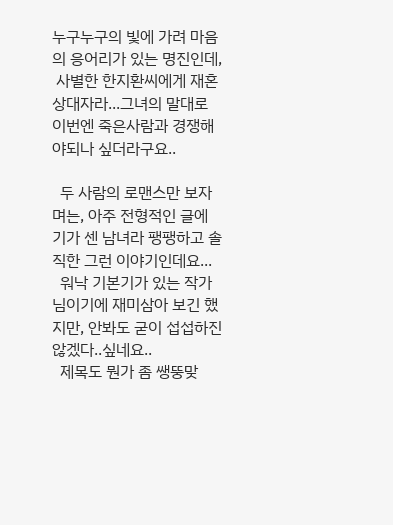누구누구의 빛에 가려 마음의 응어리가 있는 명진인데,
 사별한 한지환씨에게 재혼상대자라...그녀의 말대로 이번엔 죽은사람과 경쟁해야되나 싶더라구요..

  두 사람의 로맨스만 보자며는, 아주 전형적인 글에 기가 센 남녀라 팽팽하고 솔직한 그런 이야기인데요...
  워낙 기본기가 있는 작가님이기에 재미삼아 보긴 했지만, 안봐도 굳이 섭섭하진 않겠다..싶네요..
  제목도 뭔가 좀 쌩뚱맞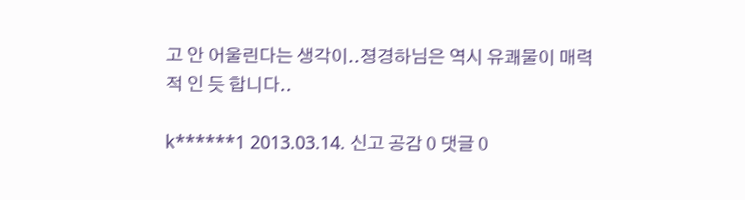고 안 어울린다는 생각이..졍경하님은 역시 유쾌물이 매력적 인 듯 합니다..

k******1 2013.03.14. 신고 공감 0 댓글 0